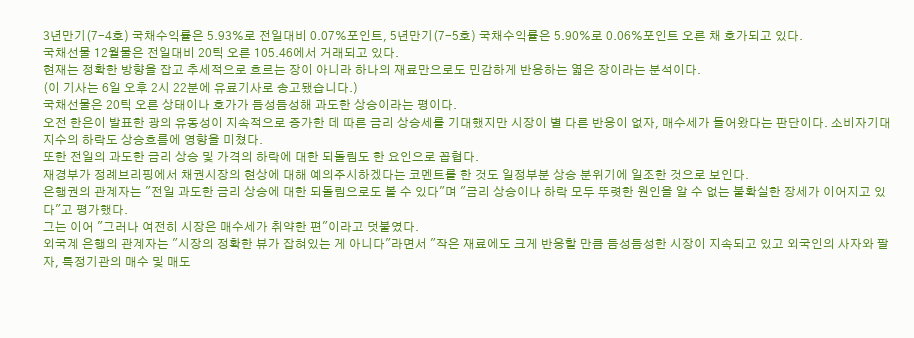3년만기(7-4호) 국채수익률은 5.93%로 전일대비 0.07%포인트, 5년만기(7-5호) 국채수익률은 5.90%로 0.06%포인트 오른 채 호가되고 있다.
국채선물 12월물은 전일대비 20틱 오른 105.46에서 거래되고 있다.
현재는 정확한 방향을 잡고 추세적으로 흐르는 장이 아니라 하나의 재료만으로도 민감하게 반응하는 엷은 장이라는 분석이다.
(이 기사는 6일 오후 2시 22분에 유료기사로 송고됐습니다.)
국채선물은 20틱 오른 상태이나 호가가 듬성듬성해 과도한 상승이라는 평이다.
오전 한은이 발표한 광의 유동성이 지속적으로 증가한 데 따른 금리 상승세를 기대했지만 시장이 별 다른 반응이 없자, 매수세가 들어왔다는 판단이다. 소비자기대지수의 하락도 상승흐름에 영향을 미쳤다.
또한 전일의 과도한 금리 상승 및 가격의 하락에 대한 되돌림도 한 요인으로 꼽협다.
재경부가 정례브리핑에서 채권시장의 현상에 대해 예의주시하겠다는 코멘트를 한 것도 일정부분 상승 분위기에 일조한 것으로 보인다.
은행권의 관계자는 "전일 과도한 금리 상승에 대한 되돌림으로도 볼 수 있다"며 "금리 상승이나 하락 모두 뚜렷한 원인을 알 수 없는 불확실한 장세가 이어지고 있다"고 평가했다.
그는 이어 "그러나 여전히 시장은 매수세가 취약한 편"이라고 덧붙였다.
외국계 은행의 관계자는 "시장의 정확한 뷰가 잡혀있는 게 아니다"라면서 "작은 재료에도 크게 반응할 만큼 듬성듬성한 시장이 지속되고 있고 외국인의 사자와 팔자, 특정기관의 매수 및 매도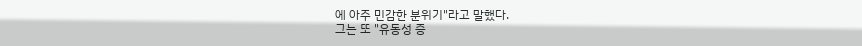에 아주 민감한 분위기"라고 말했다.
그는 또 "유동성 증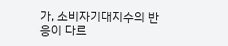가, 소비자기대지수의 반응이 다르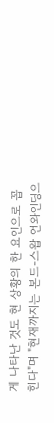게 나타난 것도 현 상황의 한 요인으로 꼽힌다"며 "현재까지는 본드-스왑 언와인딩으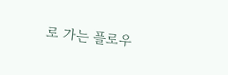로 가는 플로우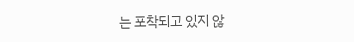는 포착되고 있지 않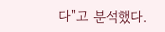다"고 분석했다.